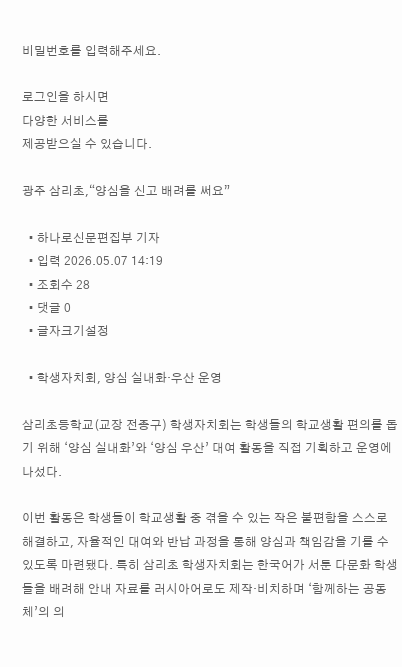비밀번호를 입력해주세요.

로그인을 하시면
다양한 서비스를
제공받으실 수 있습니다.

광주 삼리초,“양심을 신고 배려를 써요”

  • 하나로신문편집부 기자
  • 입력 2026.05.07 14:19
  • 조회수 28
  • 댓글 0
  • 글자크기설정

  • 학생자치회, 양심 실내화·우산 운영

삼리초등학교(교장 전종구) 학생자치회는 학생들의 학교생활 편의를 돕기 위해 ‘양심 실내화’와 ‘양심 우산’ 대여 활동을 직접 기획하고 운영에 나섰다.

이번 활동은 학생들이 학교생활 중 겪을 수 있는 작은 불편함을 스스로 해결하고, 자율적인 대여와 반납 과정을 통해 양심과 책임감을 기를 수 있도록 마련됐다. 특히 삼리초 학생자치회는 한국어가 서툰 다문화 학생들을 배려해 안내 자료를 러시아어로도 제작·비치하며 ‘함께하는 공동체’의 의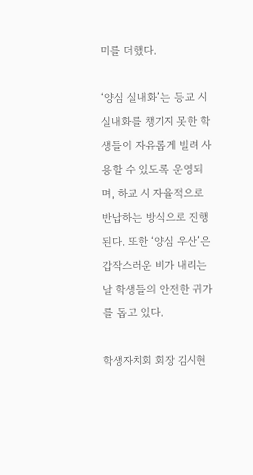미를 더했다.

‘양심 실내화’는 등교 시 실내화를 챙기지 못한 학생들이 자유롭게 빌려 사용할 수 있도록 운영되며, 하교 시 자율적으로 반납하는 방식으로 진행된다. 또한 ‘양심 우산’은 갑작스러운 비가 내리는 날 학생들의 안전한 귀가를 돕고 있다.

학생자치회 회장 김시현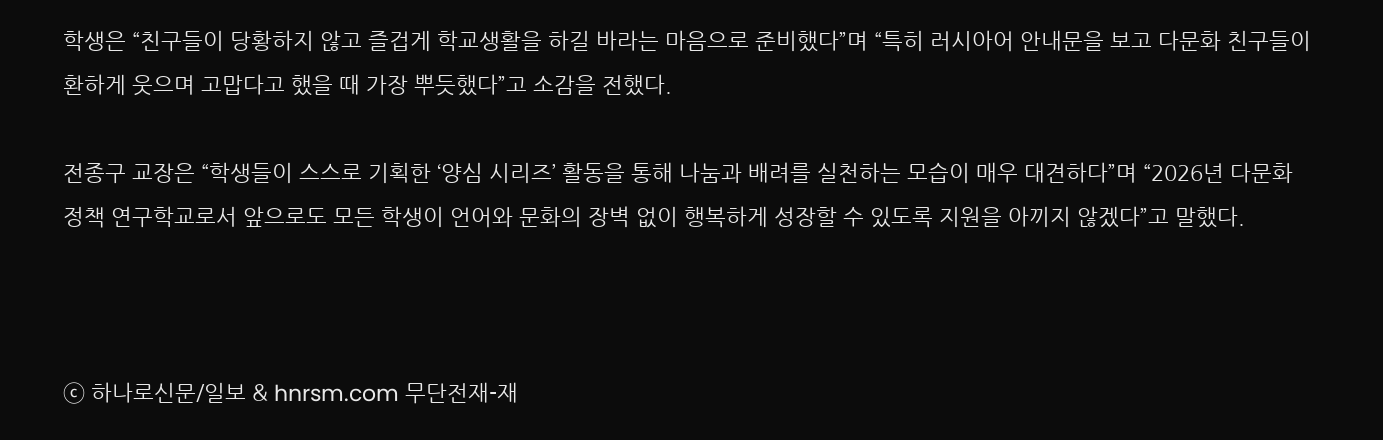학생은 “친구들이 당황하지 않고 즐겁게 학교생활을 하길 바라는 마음으로 준비했다”며 “특히 러시아어 안내문을 보고 다문화 친구들이 환하게 웃으며 고맙다고 했을 때 가장 뿌듯했다”고 소감을 전했다.

전종구 교장은 “학생들이 스스로 기획한 ‘양심 시리즈’ 활동을 통해 나눔과 배려를 실천하는 모습이 매우 대견하다”며 “2026년 다문화 정책 연구학교로서 앞으로도 모든 학생이 언어와 문화의 장벽 없이 행복하게 성장할 수 있도록 지원을 아끼지 않겠다”고 말했다.



ⓒ 하나로신문/일보 & hnrsm.com 무단전재-재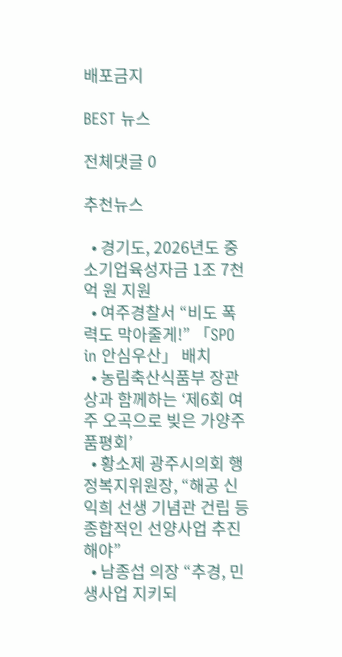배포금지

BEST 뉴스

전체댓글 0

추천뉴스

  • 경기도, 2026년도 중소기업육성자금 1조 7천억 원 지원
  • 여주경찰서 “비도 폭력도 막아줄게!” 「SPO in 안심우산」 배치
  • 농림축산식품부 장관상과 함께하는 ‘제6회 여주 오곡으로 빚은 가양주 품평회’
  • 황소제 광주시의회 행정복지위원장, “해공 신익희 선생 기념관 건립 등 종합적인 선양사업 추진해야”
  • 남종섭 의장 “추경, 민생사업 지키되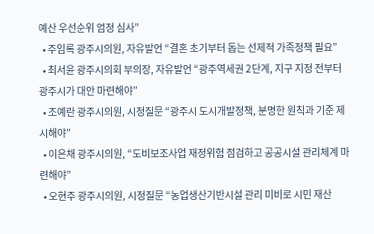예산 우선순위 엄정 심사”
  • 주임록 광주시의원, 자유발언 “결혼 초기부터 돕는 선제적 가족정책 필요”
  • 최서윤 광주시의회 부의장, 자유발언 “광주역세권 2단계, 지구 지정 전부터 광주시가 대안 마련해야”
  • 조예란 광주시의원, 시정질문 “광주시 도시개발정책, 분명한 원칙과 기준 제시해야”
  • 이은채 광주시의원, “도비보조사업 재정위험 점검하고 공공시설 관리체계 마련해야”
  • 오현주 광주시의원, 시정질문 “농업생산기반시설 관리 미비로 시민 재산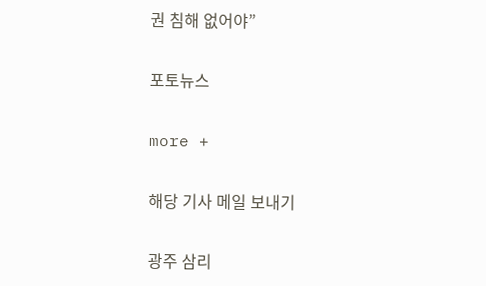권 침해 없어야”

포토뉴스

more +

해당 기사 메일 보내기

광주 삼리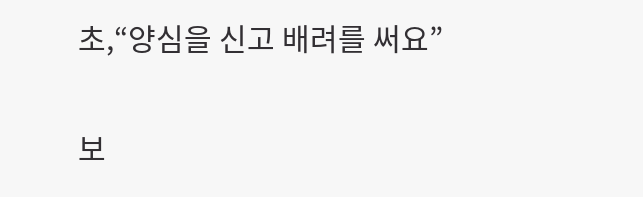초,“양심을 신고 배려를 써요”

보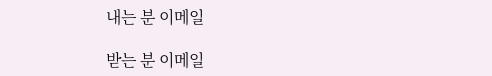내는 분 이메일

받는 분 이메일